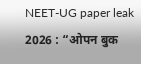NEET-UG paper leak 2026 : “ओपन बुक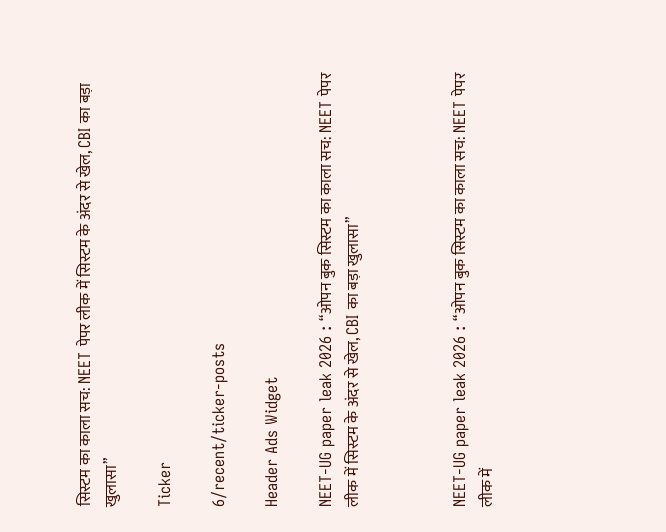सिस्टम का काला सच: NEET पेपर लीक में सिस्टम के अंदर से खेल, CBI का बड़ा खुलासा”

Ticker

6/recent/ticker-posts

Header Ads Widget

NEET-UG paper leak 2026 : “ओपन बुक सिस्टम का काला सच: NEET पेपर लीक में सिस्टम के अंदर से खेल, CBI का बड़ा खुलासा”



NEET-UG paper leak 2026 : “ओपन बुक सिस्टम का काला सच: NEET पेपर लीक में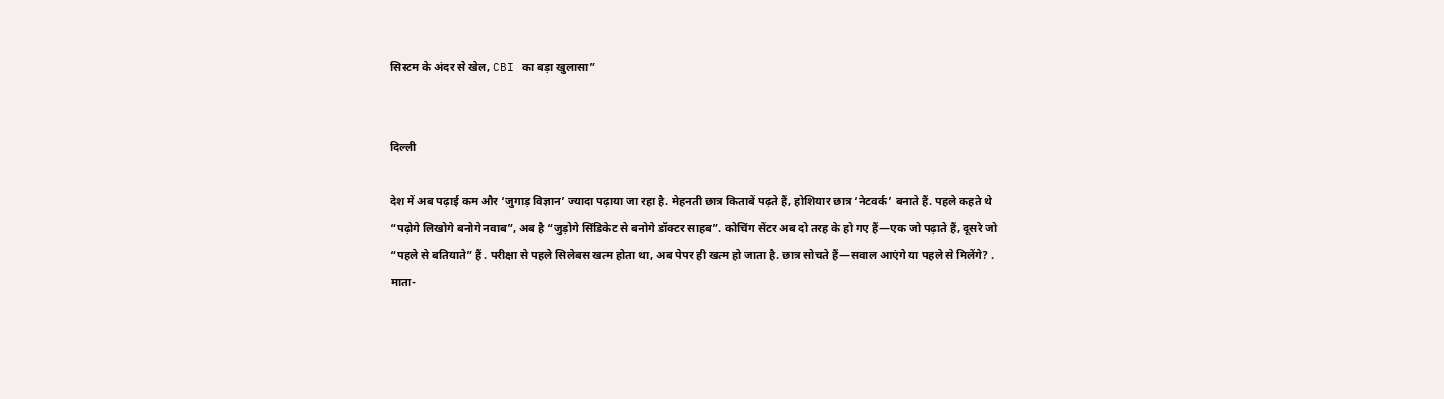सिस्टम के अंदर से खेल, CBI का बड़ा खुलासा”


दिल्ली

देश में अब पढ़ाई कम और ‘जुगाड़ विज्ञान’ ज्यादा पढ़ाया जा रहा है. मेहनती छात्र किताबें पढ़ते हैं, होशियार छात्र ‘नेटवर्क’ बनाते हैं. पहले कहते थे “पढ़ोगे लिखोगे बनोगे नवाब”, अब है “जुड़ोगे सिंडिकेट से बनोगे डॉक्टर साहब”. कोचिंग सेंटर अब दो तरह के हो गए हैं—एक जो पढ़ाते हैं, दूसरे जो “पहले से बतियाते” हैं . परीक्षा से पहले सिलेबस खत्म होता था, अब पेपर ही खत्म हो जाता है. छात्र सोचते हैं—सवाल आएंगे या पहले से मिलेंगे? . माता-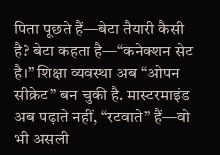पिता पूछते हैं—बेटा तैयारी कैसी है? बेटा कहता है—“कनेक्शन सेट है।” शिक्षा व्यवस्था अब “ओपन सीक्रेट” बन चुकी है. मास्टरमाइंड अब पढ़ाते नहीं, “रटवाते” हैं—वो भी असली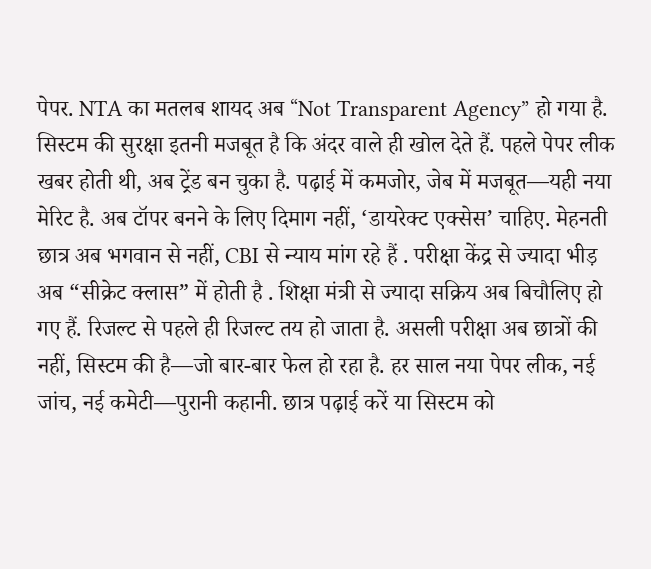पेपर. NTA का मतलब शायद अब “Not Transparent Agency” हो गया है. सिस्टम की सुरक्षा इतनी मजबूत है कि अंदर वाले ही खोल देते हैं. पहले पेपर लीक खबर होती थी, अब ट्रेंड बन चुका है. पढ़ाई में कमजोर, जेब में मजबूत—यही नया मेरिट है. अब टॉपर बनने के लिए दिमाग नहीं, ‘डायरेक्ट एक्सेस’ चाहिए. मेहनती छात्र अब भगवान से नहीं, CBI से न्याय मांग रहे हैं . परीक्षा केंद्र से ज्यादा भीड़ अब “सीक्रेट क्लास” में होती है . शिक्षा मंत्री से ज्यादा सक्रिय अब बिचौलिए हो गए हैं. रिजल्ट से पहले ही रिजल्ट तय हो जाता है. असली परीक्षा अब छात्रों की नहीं, सिस्टम की है—जो बार-बार फेल हो रहा है. हर साल नया पेपर लीक, नई जांच, नई कमेटी—पुरानी कहानी. छात्र पढ़ाई करें या सिस्टम को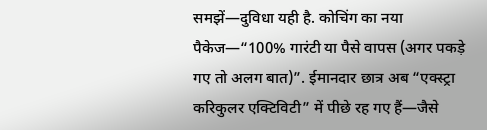समझें—दुविधा यही है. कोचिंग का नया पैकेज—“100% गारंटी या पैसे वापस (अगर पकड़े गए तो अलग बात)”. ईमानदार छात्र अब “एक्स्ट्रा करिकुलर एक्टिविटी” में पीछे रह गए हैं—जैसे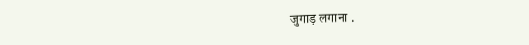जुगाड़ लगाना .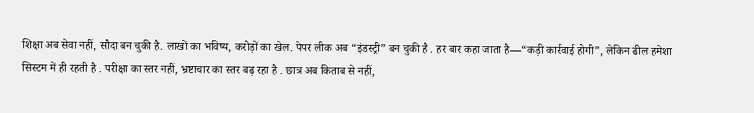शिक्षा अब सेवा नहीं, सौदा बन चुकी है. लाखों का भविष्य, करोड़ों का खेल. पेपर लीक अब “इंडस्ट्री” बन चुकी है . हर बार कहा जाता है—“कड़ी कार्रवाई होगी”, लेकिन ढील हमेशा सिस्टम में ही रहती है . परीक्षा का स्तर नहीं, भ्रष्टाचार का स्तर बढ़ रहा है . छात्र अब किताब से नहीं,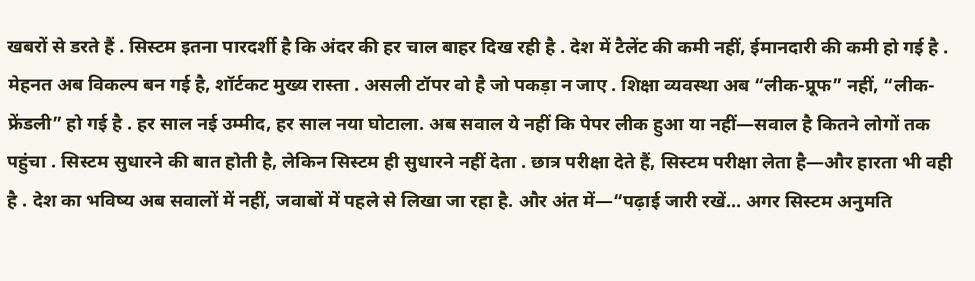खबरों से डरते हैं . सिस्टम इतना पारदर्शी है कि अंदर की हर चाल बाहर दिख रही है . देश में टैलेंट की कमी नहीं, ईमानदारी की कमी हो गई है . मेहनत अब विकल्प बन गई है, शॉर्टकट मुख्य रास्ता . असली टॉपर वो है जो पकड़ा न जाए . शिक्षा व्यवस्था अब “लीक-प्रूफ” नहीं, “लीक-फ्रेंडली” हो गई है . हर साल नई उम्मीद, हर साल नया घोटाला. अब सवाल ये नहीं कि पेपर लीक हुआ या नहीं—सवाल है कितने लोगों तक पहुंचा . सिस्टम सुधारने की बात होती है, लेकिन सिस्टम ही सुधारने नहीं देता . छात्र परीक्षा देते हैं, सिस्टम परीक्षा लेता है—और हारता भी वही है . देश का भविष्य अब सवालों में नहीं, जवाबों में पहले से लिखा जा रहा है. और अंत में—“पढ़ाई जारी रखें… अगर सिस्टम अनुमति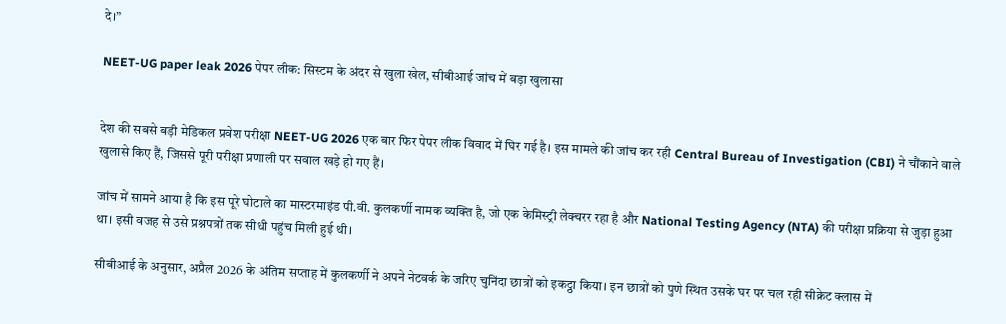दे।”

NEET-UG paper leak 2026 पेपर लीक: सिस्टम के अंदर से खुला खेल, सीबीआई जांच में बड़ा खुलासा


देश की सबसे बड़ी मेडिकल प्रवेश परीक्षा NEET-UG 2026 एक बार फिर पेपर लीक विवाद में घिर गई है। इस मामले की जांच कर रही Central Bureau of Investigation (CBI) ने चौंकाने वाले खुलासे किए हैं, जिससे पूरी परीक्षा प्रणाली पर सवाल खड़े हो गए हैं।

जांच में सामने आया है कि इस पूरे घोटाले का मास्टरमाइंड पी.वी. कुलकर्णी नामक व्यक्ति है, जो एक केमिस्ट्री लेक्चरर रहा है और National Testing Agency (NTA) की परीक्षा प्रक्रिया से जुड़ा हुआ था। इसी वजह से उसे प्रश्नपत्रों तक सीधी पहुंच मिली हुई थी।

सीबीआई के अनुसार, अप्रैल 2026 के अंतिम सप्ताह में कुलकर्णी ने अपने नेटवर्क के जरिए चुनिंदा छात्रों को इकट्ठा किया। इन छात्रों को पुणे स्थित उसके घर पर चल रही सीक्रेट क्लास में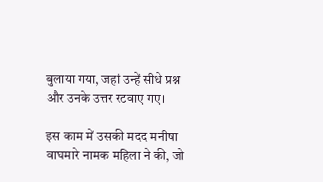बुलाया गया, जहां उन्हें सीधे प्रश्न और उनके उत्तर रटवाए गए।

इस काम में उसकी मदद मनीषा वाघमारे नामक महिला ने की, जो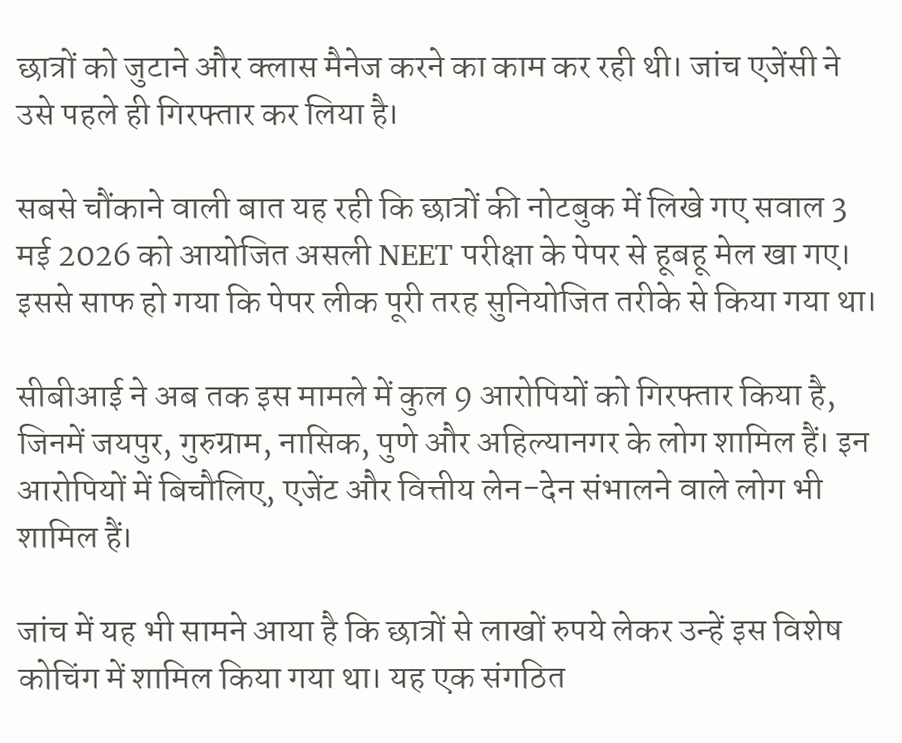छात्रों को जुटाने और क्लास मैनेज करने का काम कर रही थी। जांच एजेंसी ने उसे पहले ही गिरफ्तार कर लिया है।

सबसे चौंकाने वाली बात यह रही कि छात्रों की नोटबुक में लिखे गए सवाल 3 मई 2026 को आयोजित असली NEET परीक्षा के पेपर से हूबहू मेल खा गए। इससे साफ हो गया कि पेपर लीक पूरी तरह सुनियोजित तरीके से किया गया था।

सीबीआई ने अब तक इस मामले में कुल 9 आरोपियों को गिरफ्तार किया है, जिनमें जयपुर, गुरुग्राम, नासिक, पुणे और अहिल्यानगर के लोग शामिल हैं। इन आरोपियों में बिचौलिए, एजेंट और वित्तीय लेन-देन संभालने वाले लोग भी शामिल हैं।

जांच में यह भी सामने आया है कि छात्रों से लाखों रुपये लेकर उन्हें इस विशेष कोचिंग में शामिल किया गया था। यह एक संगठित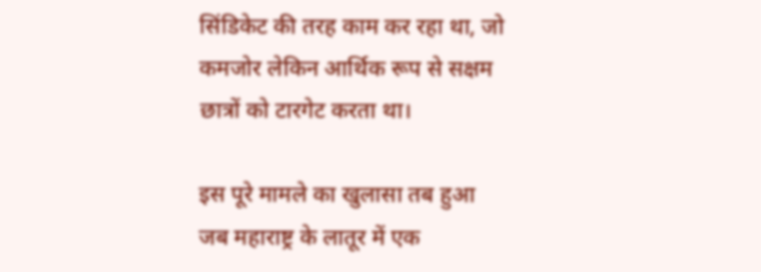सिंडिकेट की तरह काम कर रहा था, जो कमजोर लेकिन आर्थिक रूप से सक्षम छात्रों को टारगेट करता था।

इस पूरे मामले का खुलासा तब हुआ जब महाराष्ट्र के लातूर में एक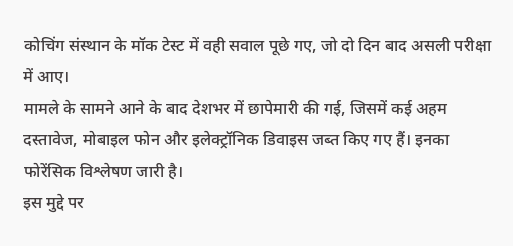कोचिंग संस्थान के मॉक टेस्ट में वही सवाल पूछे गए, जो दो दिन बाद असली परीक्षा में आए।
मामले के सामने आने के बाद देशभर में छापेमारी की गई, जिसमें कई अहम दस्तावेज, मोबाइल फोन और इलेक्ट्रॉनिक डिवाइस जब्त किए गए हैं। इनका फोरेंसिक विश्लेषण जारी है।
इस मुद्दे पर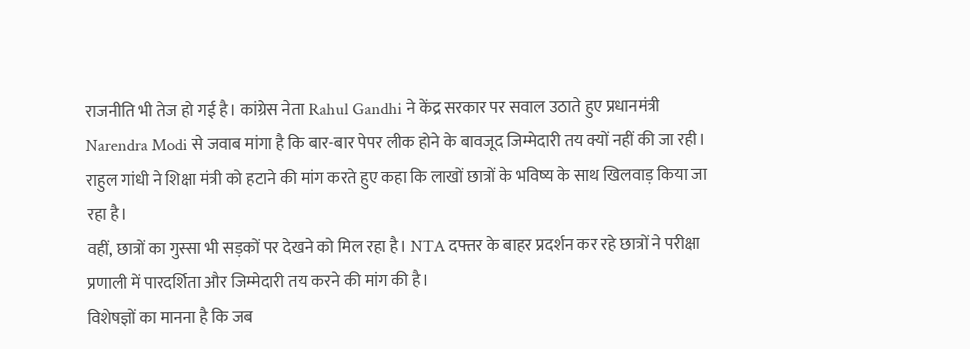राजनीति भी तेज हो गई है। कांग्रेस नेता Rahul Gandhi ने केंद्र सरकार पर सवाल उठाते हुए प्रधानमंत्री Narendra Modi से जवाब मांगा है कि बार-बार पेपर लीक होने के बावजूद जिम्मेदारी तय क्यों नहीं की जा रही।
राहुल गांधी ने शिक्षा मंत्री को हटाने की मांग करते हुए कहा कि लाखों छात्रों के भविष्य के साथ खिलवाड़ किया जा रहा है।
वहीं, छात्रों का गुस्सा भी सड़कों पर देखने को मिल रहा है। NTA दफ्तर के बाहर प्रदर्शन कर रहे छात्रों ने परीक्षा प्रणाली में पारदर्शिता और जिम्मेदारी तय करने की मांग की है।
विशेषज्ञों का मानना है कि जब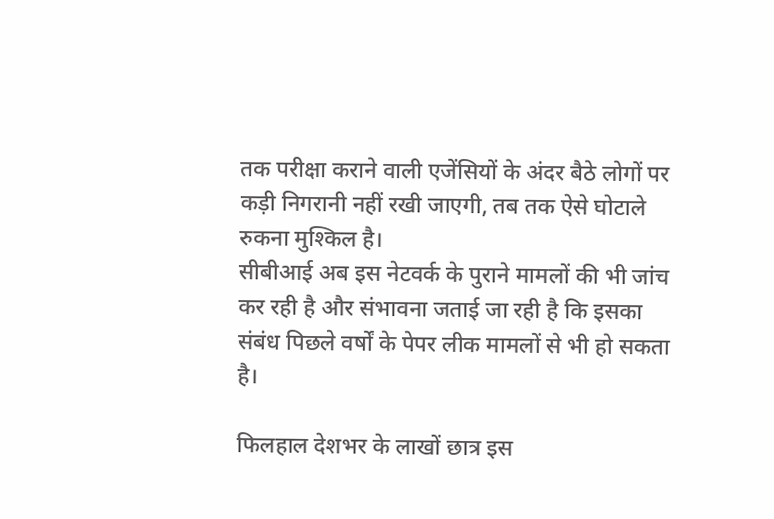तक परीक्षा कराने वाली एजेंसियों के अंदर बैठे लोगों पर कड़ी निगरानी नहीं रखी जाएगी, तब तक ऐसे घोटाले रुकना मुश्किल है।
सीबीआई अब इस नेटवर्क के पुराने मामलों की भी जांच कर रही है और संभावना जताई जा रही है कि इसका संबंध पिछले वर्षों के पेपर लीक मामलों से भी हो सकता है।

फिलहाल देशभर के लाखों छात्र इस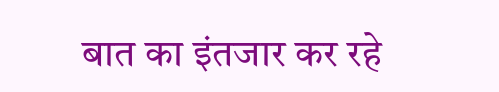बात का इंतजार कर रहे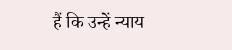हैं कि उन्हें न्याय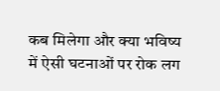कब मिलेगा और क्या भविष्य में ऐसी घटनाओं पर रोक लग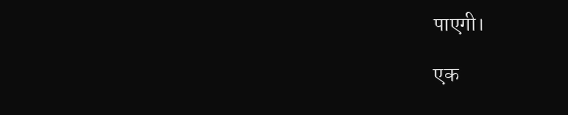पाएगी।

एक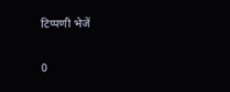टिप्पणी भेजें

0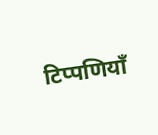टिप्पणियाँ